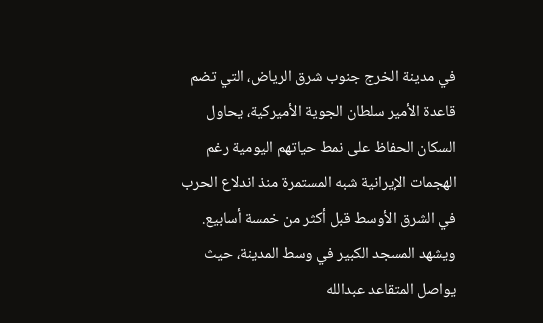في مدينة الخرج جنوب شرق الرياض، التي تضم قاعدة الأمير سلطان الجوية الأميركية، يحاول السكان الحفاظ على نمط حياتهم اليومية رغم الهجمات الإيرانية شبه المستمرة منذ اندلاع الحرب في الشرق الأوسط قبل أكثر من خمسة أسابيع. ويشهد المسجد الكبير في وسط المدينة، حيث يواصل المتقاعد عبدالله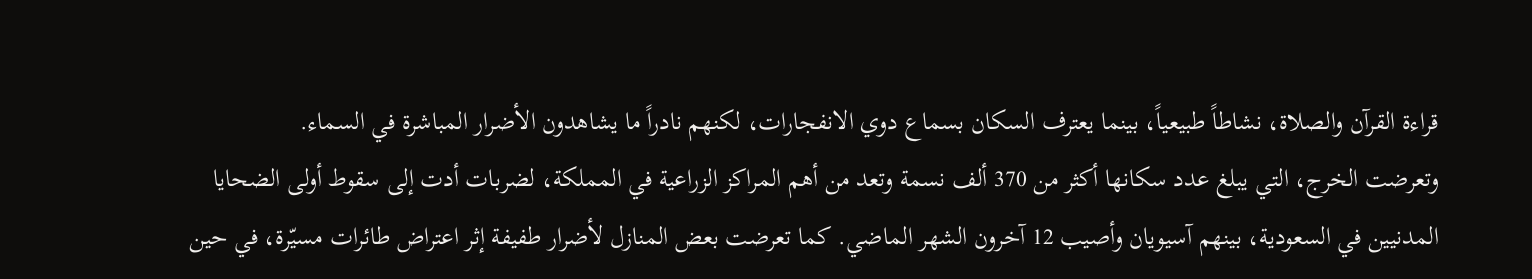قراءة القرآن والصلاة، نشاطاً طبيعياً، بينما يعترف السكان بسماع دوي الانفجارات، لكنهم نادراً ما يشاهدون الأضرار المباشرة في السماء.
وتعرضت الخرج، التي يبلغ عدد سكانها أكثر من 370 ألف نسمة وتعد من أهم المراكز الزراعية في المملكة، لضربات أدت إلى سقوط أولى الضحايا المدنيين في السعودية، بينهم آسيويان وأصيب 12 آخرون الشهر الماضي. كما تعرضت بعض المنازل لأضرار طفيفة إثر اعتراض طائرات مسيّرة، في حين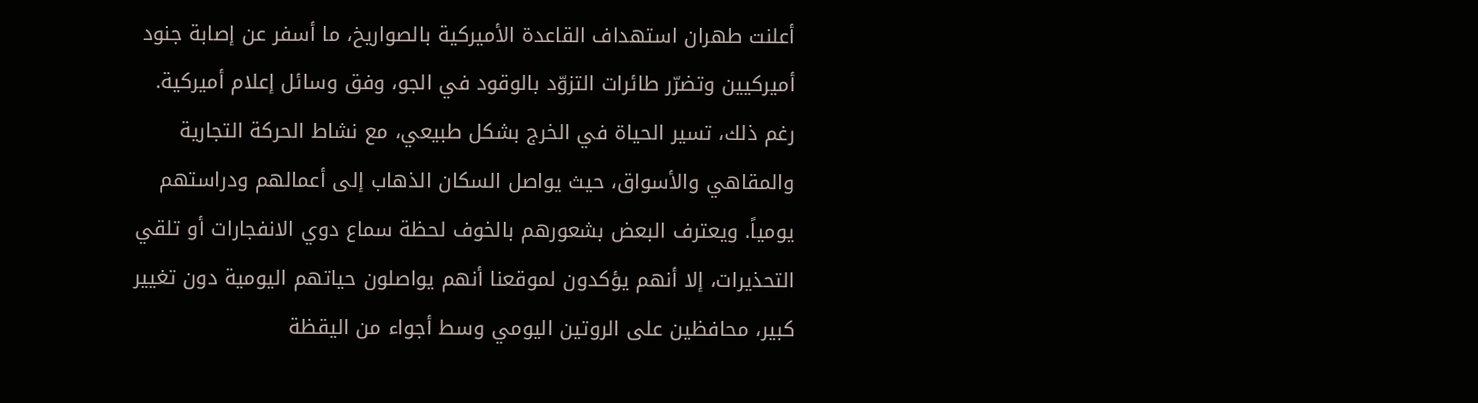أعلنت طهران استهداف القاعدة الأميركية بالصواريخ، ما أسفر عن إصابة جنود أميركيين وتضرّر طائرات التزوّد بالوقود في الجو، وفق وسائل إعلام أميركية.
رغم ذلك، تسير الحياة في الخرج بشكل طبيعي، مع نشاط الحركة التجارية والمقاهي والأسواق، حيث يواصل السكان الذهاب إلى أعمالهم ودراستهم يومياً. ويعترف البعض بشعورهم بالخوف لحظة سماع دوي الانفجارات أو تلقي التحذيرات، إلا أنهم يؤكدون لموقعنا أنهم يواصلون حياتهم اليومية دون تغيير كبير، محافظين على الروتين اليومي وسط أجواء من اليقظة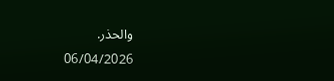والحذر.
06/04/2026